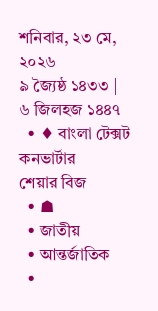শনিবার, ২৩ মে, ২০২৬
৯ জ্যৈষ্ঠ ১৪৩৩ | ৬ জিলহজ ১৪৪৭
  • ♦ বাংলা টেক্সট কনভার্টার
শেয়ার বিজ
  • ☗
  • জাতীয়
  • আন্তর্জাতিক
  •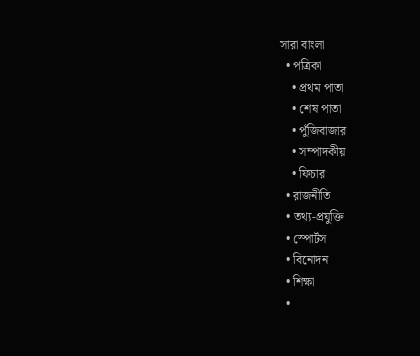সারা বাংলা
  • পত্রিকা
    • প্রথম পাতা
    • শেষ পাতা
    • পুঁজিবাজার
    • সম্পাদকীয়
    • ফিচার
  • রাজনীতি
  • তথ্য-প্রযুক্তি
  • স্পোর্টস
  • বিনোদন
  • শিক্ষা
  •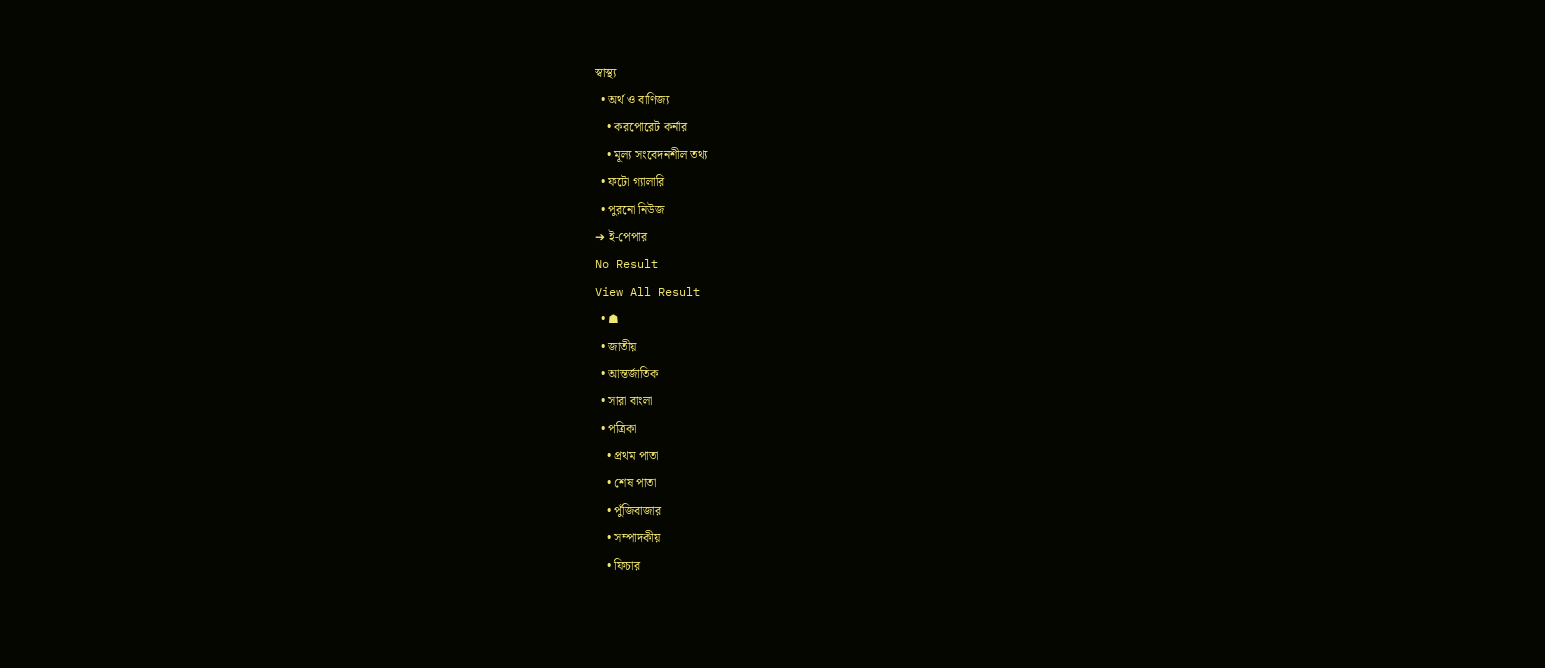স্বাস্থ্য
  • অর্থ ও বাণিজ্য
    • করপোরেট কর্নার
    • মূল্য সংবেদনশীল তথ্য
  • ফটো গ্যালারি
  • পুরনো নিউজ
➔ ই-পেপার
No Result
View All Result
  • ☗
  • জাতীয়
  • আন্তর্জাতিক
  • সারা বাংলা
  • পত্রিকা
    • প্রথম পাতা
    • শেষ পাতা
    • পুঁজিবাজার
    • সম্পাদকীয়
    • ফিচার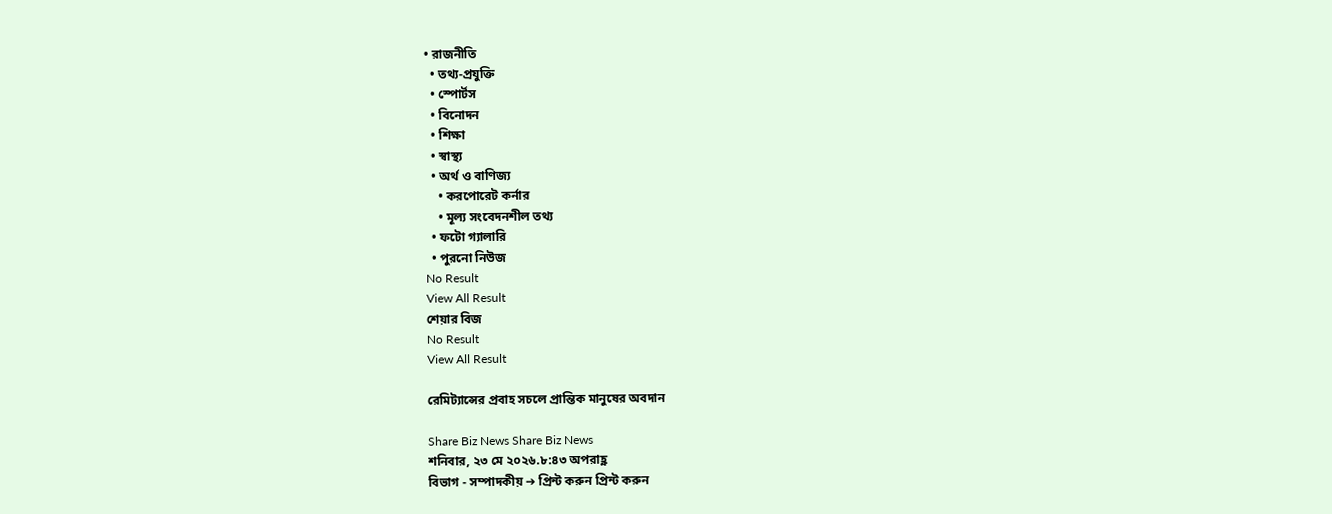• রাজনীতি
  • তথ্য-প্রযুক্তি
  • স্পোর্টস
  • বিনোদন
  • শিক্ষা
  • স্বাস্থ্য
  • অর্থ ও বাণিজ্য
    • করপোরেট কর্নার
    • মূল্য সংবেদনশীল তথ্য
  • ফটো গ্যালারি
  • পুরনো নিউজ
No Result
View All Result
শেয়ার বিজ
No Result
View All Result

রেমিট্যান্সের প্রবাহ সচলে প্রান্তিক মানুষের অবদান

Share Biz News Share Biz News
শনিবার, ২৩ মে ২০২৬.৮:৪৩ অপরাহ্ণ
বিভাগ - সম্পাদকীয় ➔ প্রিন্ট করুন প্রিন্ট করুন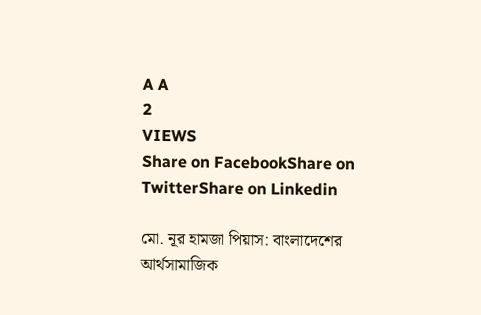A A
2
VIEWS
Share on FacebookShare on TwitterShare on Linkedin

মো. নূর হামজা পিয়াস: বাংলাদেশের আর্থসামাজিক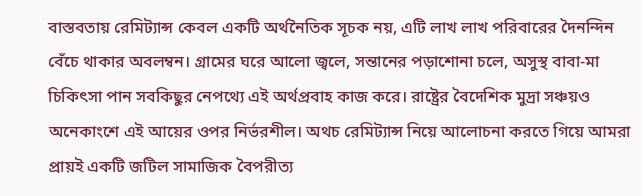বাস্তবতায় রেমিট্যান্স কেবল একটি অর্থনৈতিক সূচক নয়, এটি লাখ লাখ পরিবারের দৈনন্দিন বেঁচে থাকার অবলম্বন। গ্রামের ঘরে আলো জ্বলে, সন্তানের পড়াশোনা চলে, অসুস্থ বাবা-মা চিকিৎসা পান সবকিছুর নেপথ্যে এই অর্থপ্রবাহ কাজ করে। রাষ্ট্রের বৈদেশিক মুদ্রা সঞ্চয়ও অনেকাংশে এই আয়ের ওপর নির্ভরশীল। অথচ রেমিট্যান্স নিয়ে আলোচনা করতে গিয়ে আমরা প্রায়ই একটি জটিল সামাজিক বৈপরীত্য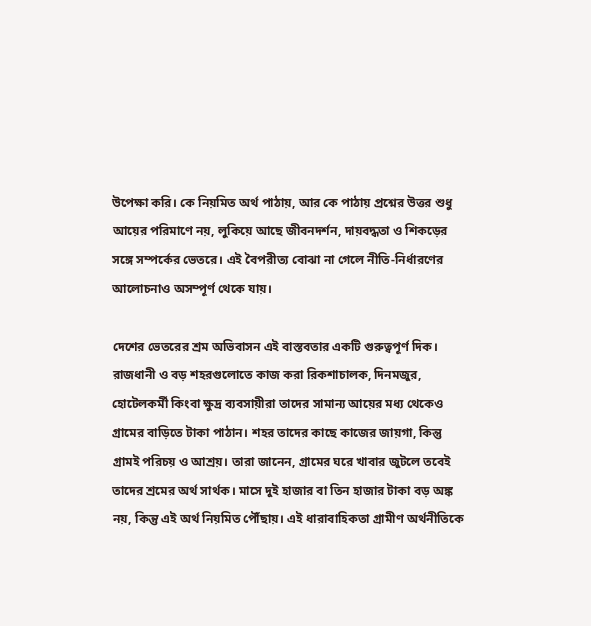উপেক্ষা করি। কে নিয়মিত অর্থ পাঠায়, আর কে পাঠায় প্রশ্নের উত্তর শুধু আয়ের পরিমাণে নয়, লুকিয়ে আছে জীবনদর্শন, দায়বদ্ধতা ও শিকড়ের সঙ্গে সম্পর্কের ভেতরে। এই বৈপরীত্য বোঝা না গেলে নীতি-নির্ধারণের আলোচনাও অসম্পূর্ণ থেকে যায়।

দেশের ভেতরের শ্রম অভিবাসন এই বাস্তবতার একটি গুরুত্বপূর্ণ দিক। রাজধানী ও বড় শহরগুলোতে কাজ করা রিকশাচালক, দিনমজুর, হোটেলকর্মী কিংবা ক্ষুদ্র ব্যবসায়ীরা তাদের সামান্য আয়ের মধ্য থেকেও গ্রামের বাড়িতে টাকা পাঠান। শহর তাদের কাছে কাজের জায়গা, কিন্তু গ্রামই পরিচয় ও আশ্রয়। তারা জানেন, গ্রামের ঘরে খাবার জুটলে তবেই তাদের শ্রমের অর্থ সার্থক। মাসে দুই হাজার বা তিন হাজার টাকা বড় অঙ্ক নয়, কিন্তু এই অর্থ নিয়মিত পৌঁছায়। এই ধারাবাহিকতা গ্রামীণ অর্থনীতিকে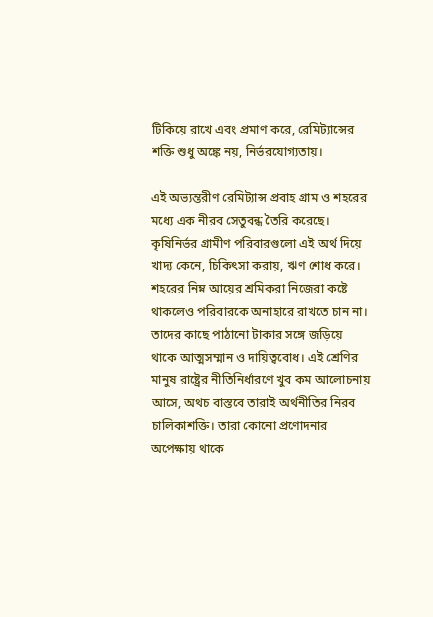টিকিয়ে রাখে এবং প্রমাণ করে, রেমিট্যান্সের শক্তি শুধু অঙ্কে নয়, নির্ভরযোগ্যতায়।

এই অভ্যন্তরীণ রেমিট্যান্স প্রবাহ গ্রাম ও শহরের মধ্যে এক নীরব সেতুবন্ধ তৈরি করেছে। কৃষিনির্ভর গ্রামীণ পরিবারগুলো এই অর্থ দিয়ে খাদ্য কেনে, চিকিৎসা করায়, ঋণ শোধ করে। শহরের নিম্ন আয়ের শ্রমিকরা নিজেরা কষ্টে থাকলেও পরিবারকে অনাহারে রাখতে চান না। তাদের কাছে পাঠানো টাকার সঙ্গে জড়িয়ে থাকে আত্মসম্মান ও দায়িত্ববোধ। এই শ্রেণির মানুষ রাষ্ট্রের নীতিনির্ধারণে খুব কম আলোচনায় আসে, অথচ বাস্তবে তারাই অর্থনীতির নিরব চালিকাশক্তি। তারা কোনো প্রণোদনার অপেক্ষায় থাকে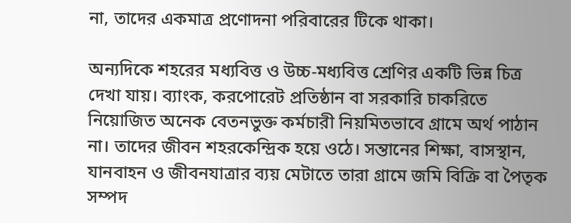না, তাদের একমাত্র প্রণোদনা পরিবারের টিকে থাকা।

অন্যদিকে শহরের মধ্যবিত্ত ও উচ্চ-মধ্যবিত্ত শ্রেণির একটি ভিন্ন চিত্র দেখা যায়। ব্যাংক, করপোরেট প্রতিষ্ঠান বা সরকারি চাকরিতে নিয়োজিত অনেক বেতনভুক্ত কর্মচারী নিয়মিতভাবে গ্রামে অর্থ পাঠান না। তাদের জীবন শহরকেন্দ্রিক হয়ে ওঠে। সন্তানের শিক্ষা, বাসস্থান, যানবাহন ও জীবনযাত্রার ব্যয় মেটাতে তারা গ্রামে জমি বিক্রি বা পৈতৃক সম্পদ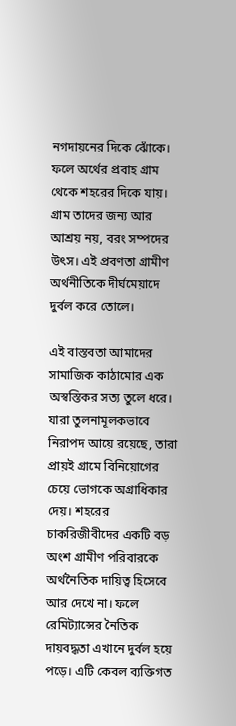নগদায়নের দিকে ঝোঁকে। ফলে অর্থের প্রবাহ গ্রাম থেকে শহরের দিকে যায়। গ্রাম তাদের জন্য আর আশ্রয় নয়, বরং সম্পদের উৎস। এই প্রবণতা গ্রামীণ অর্থনীতিকে দীর্ঘমেয়াদে দুর্বল করে তোলে।

এই বাস্তবতা আমাদের সামাজিক কাঠামোর এক অস্বস্তিকর সত্য তুলে ধরে। যারা তুলনামূলকভাবে নিরাপদ আয়ে রয়েছে, তারা প্রায়ই গ্রামে বিনিয়োগের চেয়ে ভোগকে অগ্রাধিকার দেয়। শহরের চাকরিজীবীদের একটি বড় অংশ গ্রামীণ পরিবারকে অর্থনৈতিক দায়িত্ব হিসেবে আর দেখে না। ফলে রেমিট্যান্সের নৈতিক দায়বদ্ধতা এখানে দুর্বল হয়ে পড়ে। এটি কেবল ব্যক্তিগত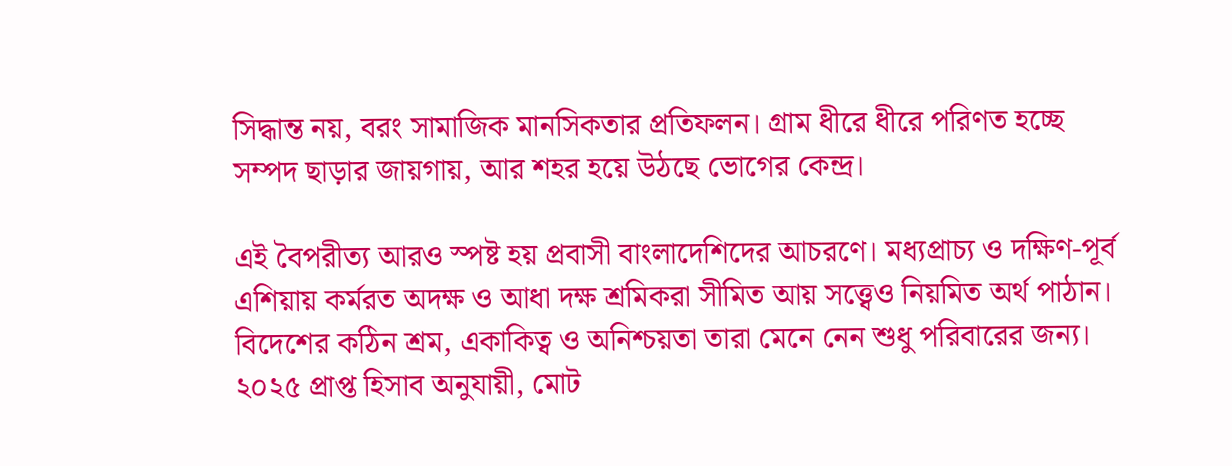সিদ্ধান্ত নয়, বরং সামাজিক মানসিকতার প্রতিফলন। গ্রাম ধীরে ধীরে পরিণত হচ্ছে সম্পদ ছাড়ার জায়গায়, আর শহর হয়ে উঠছে ভোগের কেন্দ্র।

এই বৈপরীত্য আরও স্পষ্ট হয় প্রবাসী বাংলাদেশিদের আচরণে। মধ্যপ্রাচ্য ও দক্ষিণ-পূর্ব এশিয়ায় কর্মরত অদক্ষ ও আধা দক্ষ শ্রমিকরা সীমিত আয় সত্ত্বেও নিয়মিত অর্থ পাঠান। বিদেশের কঠিন শ্রম, একাকিত্ব ও অনিশ্চয়তা তারা মেনে নেন শুধু পরিবারের জন্য। ২০২৫ প্রাপ্ত হিসাব অনুযায়ী, মোট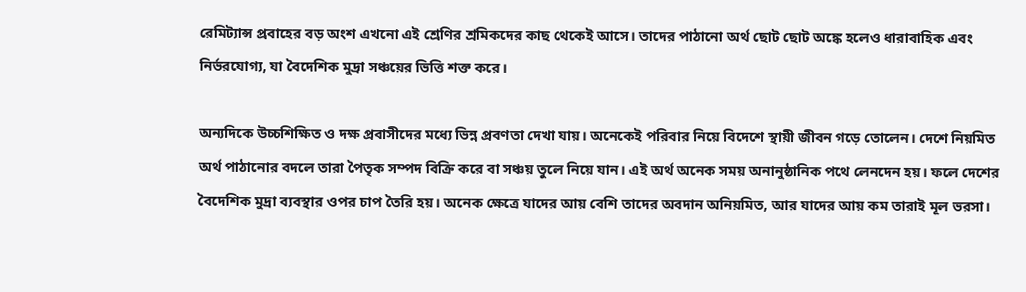রেমিট্যান্স প্রবাহের বড় অংশ এখনো এই শ্রেণির শ্রমিকদের কাছ থেকেই আসে। তাদের পাঠানো অর্থ ছোট ছোট অঙ্কে হলেও ধারাবাহিক এবং নির্ভরযোগ্য, যা বৈদেশিক মুদ্রা সঞ্চয়ের ভিত্তি শক্ত করে।

অন্যদিকে উচ্চশিক্ষিত ও দক্ষ প্রবাসীদের মধ্যে ভিন্ন প্রবণতা দেখা যায়। অনেকেই পরিবার নিয়ে বিদেশে স্থায়ী জীবন গড়ে তোলেন। দেশে নিয়মিত অর্থ পাঠানোর বদলে তারা পৈতৃক সম্পদ বিক্রি করে বা সঞ্চয় তুলে নিয়ে যান। এই অর্থ অনেক সময় অনানুষ্ঠানিক পথে লেনদেন হয়। ফলে দেশের বৈদেশিক মুদ্রা ব্যবস্থার ওপর চাপ তৈরি হয়। অনেক ক্ষেত্রে যাদের আয় বেশি তাদের অবদান অনিয়মিত, আর যাদের আয় কম তারাই মূল ভরসা।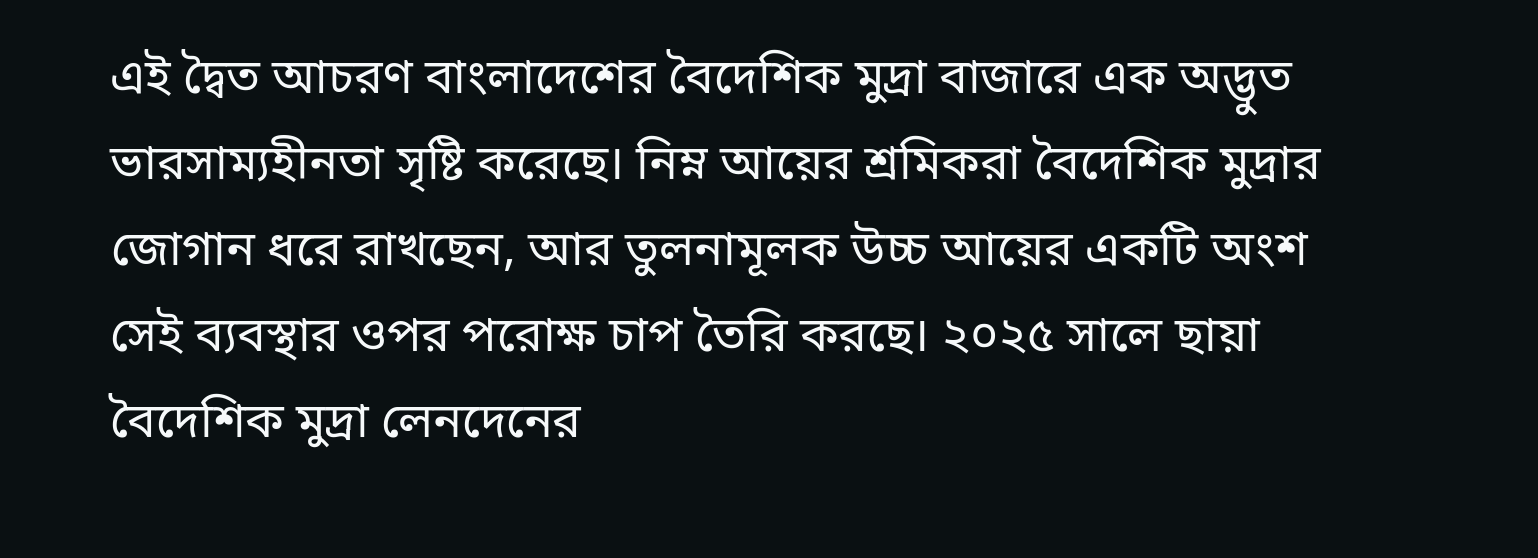এই দ্বৈত আচরণ বাংলাদেশের বৈদেশিক মুদ্রা বাজারে এক অদ্ভুত ভারসাম্যহীনতা সৃষ্টি করেছে। নিম্ন আয়ের শ্রমিকরা বৈদেশিক মুদ্রার জোগান ধরে রাখছেন, আর তুলনামূলক উচ্চ আয়ের একটি অংশ সেই ব্যবস্থার ওপর পরোক্ষ চাপ তৈরি করছে। ২০২৫ সালে ছায়া বৈদেশিক মুদ্রা লেনদেনের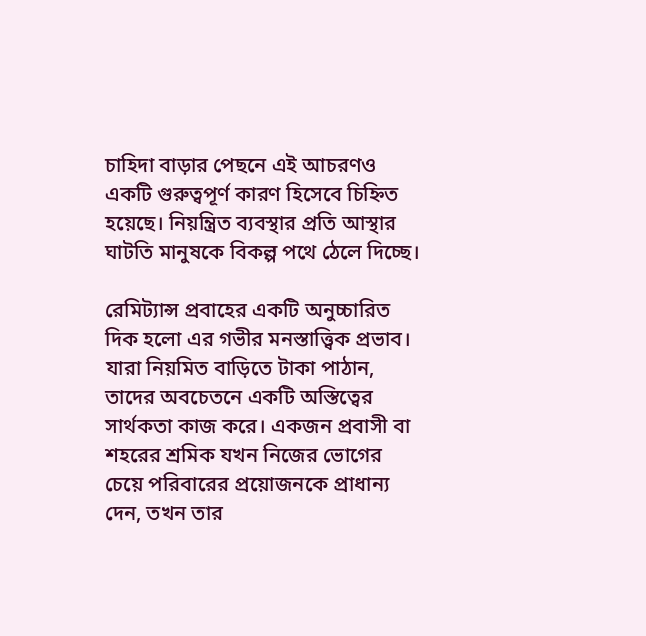চাহিদা বাড়ার পেছনে এই আচরণও একটি গুরুত্বপূর্ণ কারণ হিসেবে চিহ্নিত হয়েছে। নিয়ন্ত্রিত ব্যবস্থার প্রতি আস্থার ঘাটতি মানুষকে বিকল্প পথে ঠেলে দিচ্ছে।

রেমিট্যান্স প্রবাহের একটি অনুচ্চারিত দিক হলো এর গভীর মনস্তাত্ত্বিক প্রভাব। যারা নিয়মিত বাড়িতে টাকা পাঠান, তাদের অবচেতনে একটি অস্তিত্বের সার্থকতা কাজ করে। একজন প্রবাসী বা শহরের শ্রমিক যখন নিজের ভোগের চেয়ে পরিবারের প্রয়োজনকে প্রাধান্য দেন, তখন তার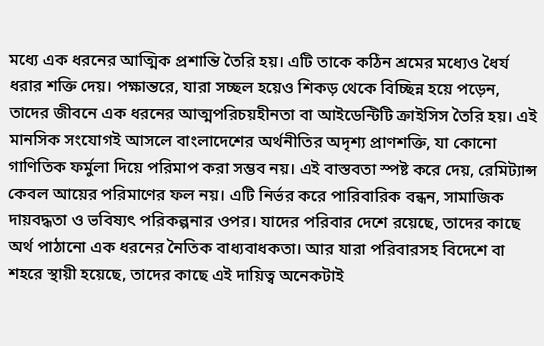মধ্যে এক ধরনের আত্মিক প্রশান্তি তৈরি হয়। এটি তাকে কঠিন শ্রমের মধ্যেও ধৈর্য ধরার শক্তি দেয়। পক্ষান্তরে, যারা সচ্ছল হয়েও শিকড় থেকে বিচ্ছিন্ন হয়ে পড়েন, তাদের জীবনে এক ধরনের আত্মপরিচয়হীনতা বা আইডেন্টিটি ক্রাইসিস তৈরি হয়। এই মানসিক সংযোগই আসলে বাংলাদেশের অর্থনীতির অদৃশ্য প্রাণশক্তি, যা কোনো গাণিতিক ফর্মুলা দিয়ে পরিমাপ করা সম্ভব নয়। এই বাস্তবতা স্পষ্ট করে দেয়, রেমিট্যান্স কেবল আয়ের পরিমাণের ফল নয়। এটি নির্ভর করে পারিবারিক বন্ধন, সামাজিক দায়বদ্ধতা ও ভবিষ্যৎ পরিকল্পনার ওপর। যাদের পরিবার দেশে রয়েছে, তাদের কাছে অর্থ পাঠানো এক ধরনের নৈতিক বাধ্যবাধকতা। আর যারা পরিবারসহ বিদেশে বা শহরে স্থায়ী হয়েছে, তাদের কাছে এই দায়িত্ব অনেকটাই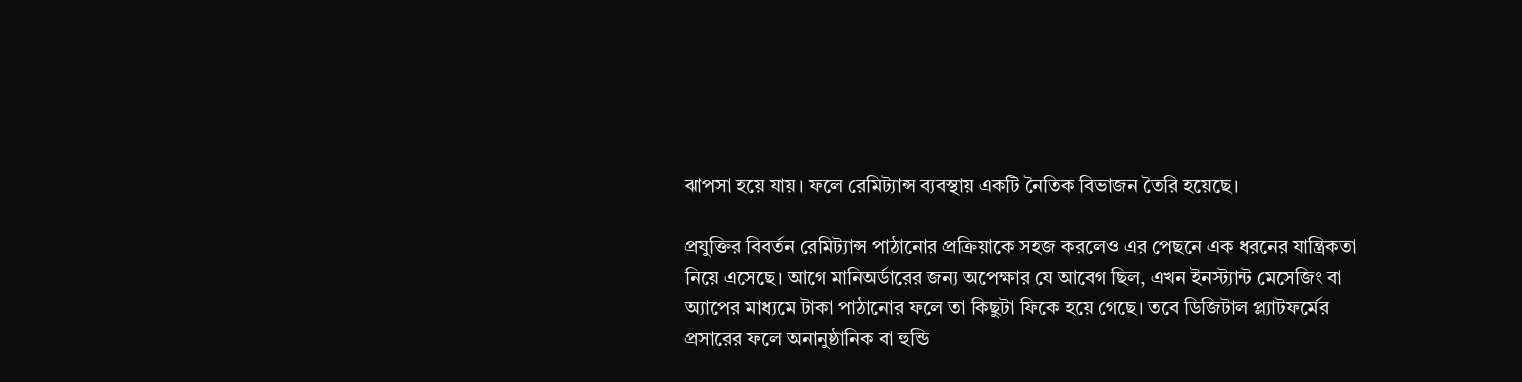ঝাপসা হয়ে যায়। ফলে রেমিট্যান্স ব্যবস্থায় একটি নৈতিক বিভাজন তৈরি হয়েছে।

প্রযুক্তির বিবর্তন রেমিট্যান্স পাঠানোর প্রক্রিয়াকে সহজ করলেও এর পেছনে এক ধরনের যান্ত্রিকতা নিয়ে এসেছে। আগে মানিঅর্ডারের জন্য অপেক্ষার যে আবেগ ছিল, এখন ইনস্ট্যান্ট মেসেজিং বা অ্যাপের মাধ্যমে টাকা পাঠানোর ফলে তা কিছুটা ফিকে হয়ে গেছে। তবে ডিজিটাল প্ল্যাটফর্মের প্রসারের ফলে অনানুষ্ঠানিক বা হুন্ডি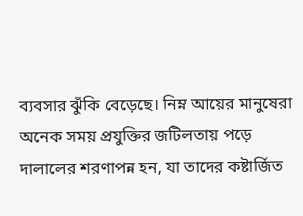ব্যবসার ঝুঁকি বেড়েছে। নিম্ন আয়ের মানুষেরা অনেক সময় প্রযুক্তির জটিলতায় পড়ে দালালের শরণাপন্ন হন, যা তাদের কষ্টার্জিত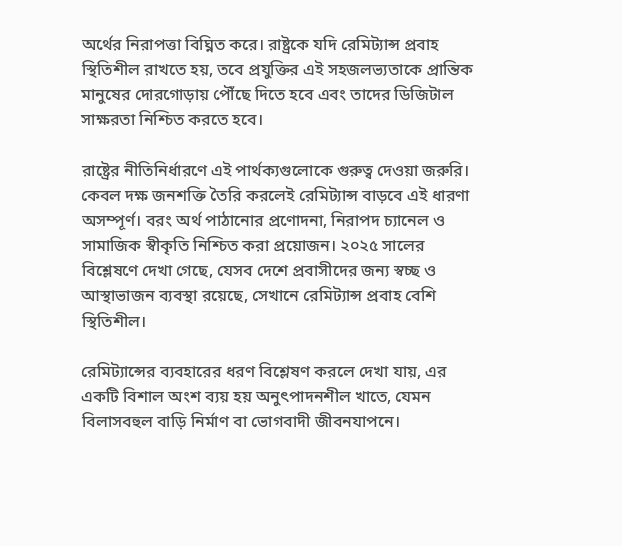অর্থের নিরাপত্তা বিঘ্নিত করে। রাষ্ট্রকে যদি রেমিট্যান্স প্রবাহ স্থিতিশীল রাখতে হয়, তবে প্রযুক্তির এই সহজলভ্যতাকে প্রান্তিক মানুষের দোরগোড়ায় পৌঁছে দিতে হবে এবং তাদের ডিজিটাল সাক্ষরতা নিশ্চিত করতে হবে।

রাষ্ট্রের নীতিনির্ধারণে এই পার্থক্যগুলোকে গুরুত্ব দেওয়া জরুরি। কেবল দক্ষ জনশক্তি তৈরি করলেই রেমিট্যান্স বাড়বে এই ধারণা অসম্পূর্ণ। বরং অর্থ পাঠানোর প্রণোদনা, নিরাপদ চ্যানেল ও সামাজিক স্বীকৃতি নিশ্চিত করা প্রয়োজন। ২০২৫ সালের বিশ্লেষণে দেখা গেছে, যেসব দেশে প্রবাসীদের জন্য স্বচ্ছ ও আস্থাভাজন ব্যবস্থা রয়েছে, সেখানে রেমিট্যান্স প্রবাহ বেশি স্থিতিশীল।

রেমিট্যান্সের ব্যবহারের ধরণ বিশ্লেষণ করলে দেখা যায়, এর একটি বিশাল অংশ ব্যয় হয় অনুৎপাদনশীল খাতে, যেমন বিলাসবহুল বাড়ি নির্মাণ বা ভোগবাদী জীবনযাপনে।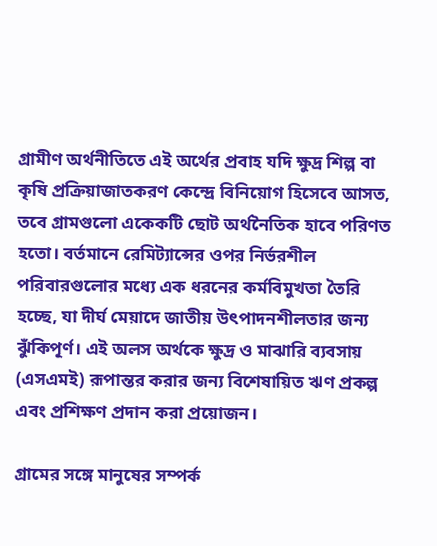গ্রামীণ অর্থনীতিতে এই অর্থের প্রবাহ যদি ক্ষুদ্র শিল্প বা কৃষি প্রক্রিয়াজাতকরণ কেন্দ্রে বিনিয়োগ হিসেবে আসত, তবে গ্রামগুলো একেকটি ছোট অর্থনৈতিক হাবে পরিণত হতো। বর্তমানে রেমিট্যান্সের ওপর নির্ভরশীল পরিবারগুলোর মধ্যে এক ধরনের কর্মবিমুখতা তৈরি হচ্ছে, যা দীর্ঘ মেয়াদে জাতীয় উৎপাদনশীলতার জন্য ঝুঁকিপূর্ণ। এই অলস অর্থকে ক্ষুদ্র ও মাঝারি ব্যবসায় (এসএমই) রূপান্তর করার জন্য বিশেষায়িত ঋণ প্রকল্প এবং প্রশিক্ষণ প্রদান করা প্রয়োজন।

গ্রামের সঙ্গে মানুষের সম্পর্ক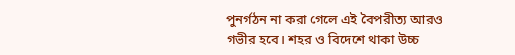পুনর্গঠন না করা গেলে এই বৈপরীত্য আরও গভীর হবে। শহর ও বিদেশে থাকা উচ্চ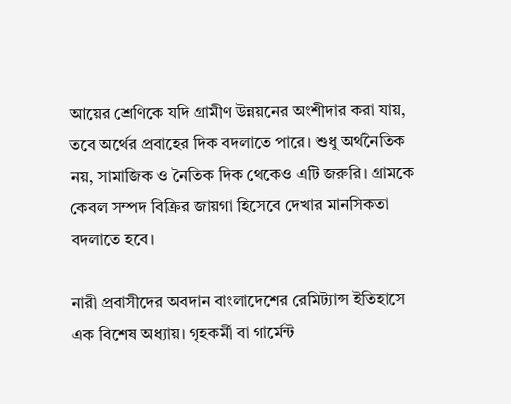আয়ের শ্রেণিকে যদি গ্রামীণ উন্নয়নের অংশীদার করা যায়, তবে অর্থের প্রবাহের দিক বদলাতে পারে। শুধু অর্থনৈতিক নয়, সামাজিক ও নৈতিক দিক থেকেও এটি জরুরি। গ্রামকে কেবল সম্পদ বিক্রির জায়গা হিসেবে দেখার মানসিকতা বদলাতে হবে।

নারী প্রবাসীদের অবদান বাংলাদেশের রেমিট্যান্স ইতিহাসে এক বিশেষ অধ্যায়। গৃহকর্মী বা গার্মেন্ট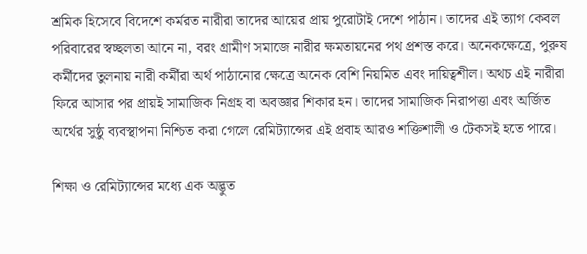শ্রমিক হিসেবে বিদেশে কর্মরত নারীরা তাদের আয়ের প্রায় পুরোটাই দেশে পাঠান। তাদের এই ত্যাগ কেবল পরিবারের স্বচ্ছলতা আনে না, বরং গ্রামীণ সমাজে নারীর ক্ষমতায়নের পথ প্রশস্ত করে। অনেকক্ষেত্রে, পুরুষ কর্মীদের তুলনায় নারী কর্মীরা অর্থ পাঠানোর ক্ষেত্রে অনেক বেশি নিয়মিত এবং দায়িত্বশীল। অথচ এই নারীরা ফিরে আসার পর প্রায়ই সামাজিক নিগ্রহ বা অবজ্ঞার শিকার হন। তাদের সামাজিক নিরাপত্তা এবং অর্জিত অর্থের সুষ্ঠু ব্যবস্থাপনা নিশ্চিত করা গেলে রেমিট্যান্সের এই প্রবাহ আরও শক্তিশালী ও টেকসই হতে পারে।

শিক্ষা ও রেমিট্যান্সের মধ্যে এক অদ্ভুত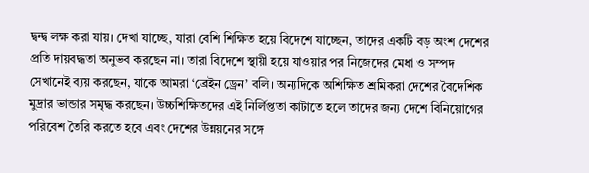দ্বন্দ্ব লক্ষ করা যায়। দেখা যাচ্ছে, যারা বেশি শিক্ষিত হয়ে বিদেশে যাচ্ছেন, তাদের একটি বড় অংশ দেশের প্রতি দায়বদ্ধতা অনুভব করছেন না। তারা বিদেশে স্থায়ী হয়ে যাওয়ার পর নিজেদের মেধা ও সম্পদ সেখানেই ব্যয় করছেন, যাকে আমরা ‘ব্রেইন ড্রেন’ বলি। অন্যদিকে অশিক্ষিত শ্রমিকরা দেশের বৈদেশিক মুদ্রার ভান্ডার সমৃদ্ধ করছেন। উচ্চশিক্ষিতদের এই নির্লিপ্ততা কাটাতে হলে তাদের জন্য দেশে বিনিয়োগের পরিবেশ তৈরি করতে হবে এবং দেশের উন্নয়নের সঙ্গে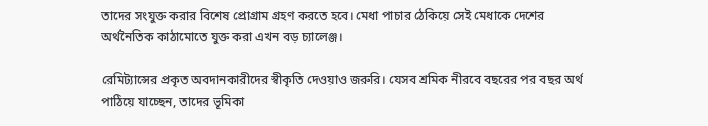তাদের সংযুক্ত করার বিশেষ প্রোগ্রাম গ্রহণ করতে হবে। মেধা পাচার ঠেকিয়ে সেই মেধাকে দেশের অর্থনৈতিক কাঠামোতে যুক্ত করা এখন বড় চ্যালেঞ্জ।

রেমিট্যান্সের প্রকৃত অবদানকারীদের স্বীকৃতি দেওয়াও জরুরি। যেসব শ্রমিক নীরবে বছরের পর বছর অর্থ পাঠিয়ে যাচ্ছেন, তাদের ভূমিকা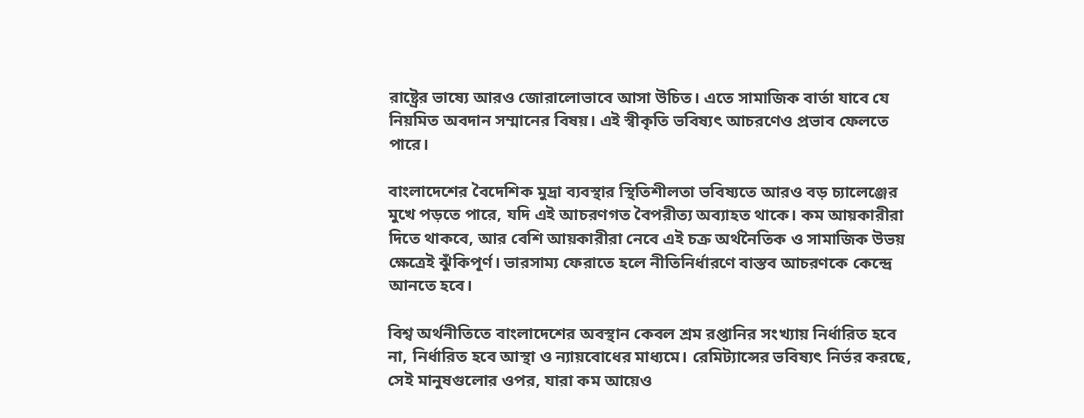রাষ্ট্রের ভাষ্যে আরও জোরালোভাবে আসা উচিত। এতে সামাজিক বার্তা যাবে যে নিয়মিত অবদান সম্মানের বিষয়। এই স্বীকৃতি ভবিষ্যৎ আচরণেও প্রভাব ফেলতে পারে।

বাংলাদেশের বৈদেশিক মুদ্রা ব্যবস্থার স্থিতিশীলতা ভবিষ্যতে আরও বড় চ্যালেঞ্জের মুখে পড়তে পারে, যদি এই আচরণগত বৈপরীত্য অব্যাহত থাকে। কম আয়কারীরা দিতে থাকবে, আর বেশি আয়কারীরা নেবে এই চক্র অর্থনৈতিক ও সামাজিক উভয় ক্ষেত্রেই ঝুঁকিপূর্ণ। ভারসাম্য ফেরাতে হলে নীতিনির্ধারণে বাস্তব আচরণকে কেন্দ্রে আনতে হবে।

বিশ্ব অর্থনীতিতে বাংলাদেশের অবস্থান কেবল শ্রম রপ্তানির সংখ্যায় নির্ধারিত হবে না, নির্ধারিত হবে আস্থা ও ন্যায়বোধের মাধ্যমে। রেমিট্যান্সের ভবিষ্যৎ নির্ভর করছে, সেই মানুষগুলোর ওপর, যারা কম আয়েও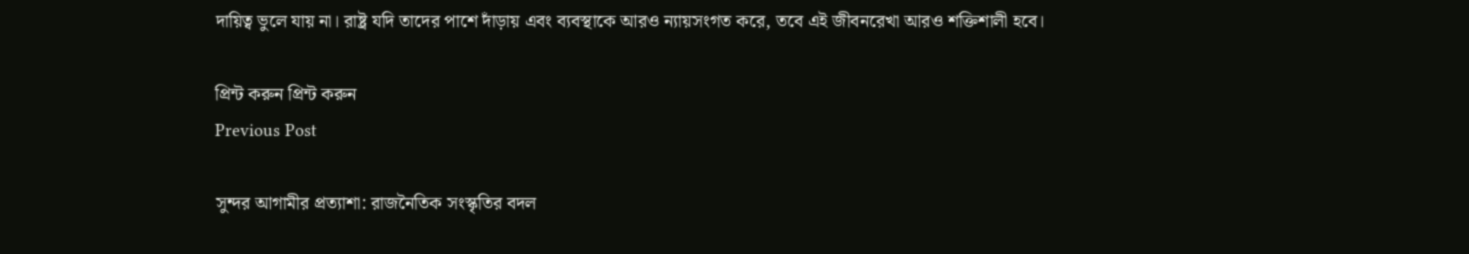দায়িত্ব ভুলে যায় না। রাষ্ট্র যদি তাদের পাশে দাঁড়ায় এবং ব্যবস্থাকে আরও ন্যায়সংগত করে, তবে এই জীবনরেখা আরও শক্তিশালী হবে।

প্রিন্ট করুন প্রিন্ট করুন
Previous Post

সুন্দর আগামীর প্রত্যাশা: রাজনৈতিক সংস্কৃতির বদল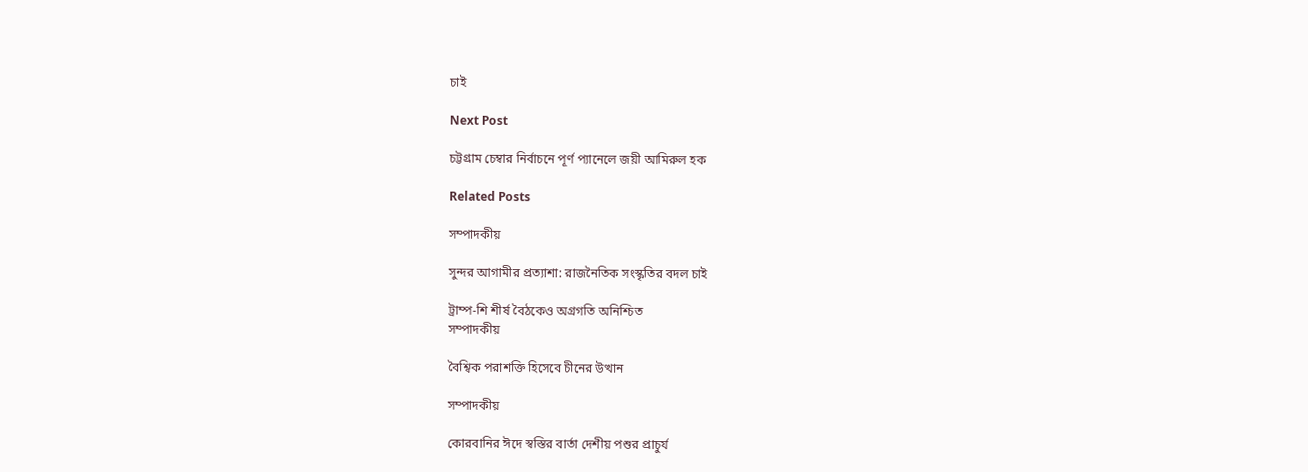চাই

Next Post

চট্টগ্রাম চেম্বার নির্বাচনে পূর্ণ প্যানেলে জয়ী আমিরুল হক

Related Posts

সম্পাদকীয়

সুন্দর আগামীর প্রত্যাশা: রাজনৈতিক সংস্কৃতির বদল চাই

ট্রাম্প-শি শীর্ষ বৈঠকেও অগ্রগতি অনিশ্চিত
সম্পাদকীয়

বৈশ্বিক পরাশক্তি হিসেবে চীনের উত্থান

সম্পাদকীয়

কোরবানির ঈদে স্বস্তির বার্তা দেশীয় পশুর প্রাচুর্য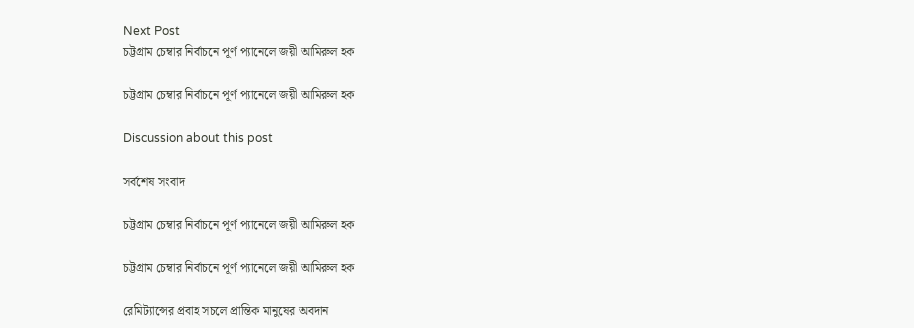Next Post
চট্টগ্রাম চেম্বার নির্বাচনে পূর্ণ প্যানেলে জয়ী আমিরুল হক

চট্টগ্রাম চেম্বার নির্বাচনে পূর্ণ প্যানেলে জয়ী আমিরুল হক

Discussion about this post

সর্বশেষ সংবাদ

চট্টগ্রাম চেম্বার নির্বাচনে পূর্ণ প্যানেলে জয়ী আমিরুল হক

চট্টগ্রাম চেম্বার নির্বাচনে পূর্ণ প্যানেলে জয়ী আমিরুল হক

রেমিট্যান্সের প্রবাহ সচলে প্রান্তিক মানুষের অবদান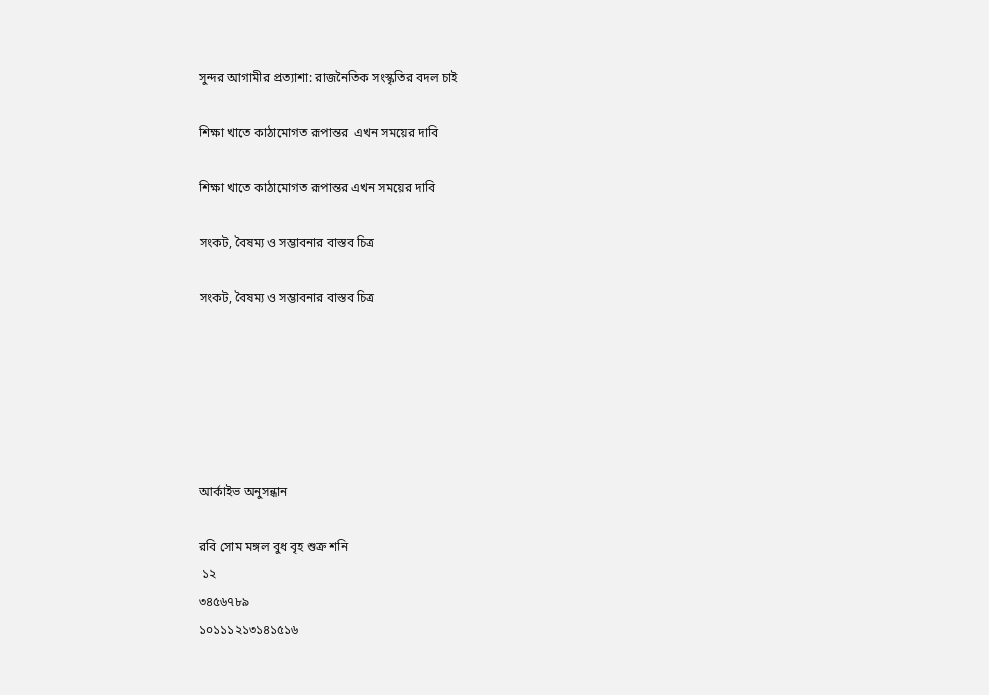সুন্দর আগামীর প্রত্যাশা: রাজনৈতিক সংস্কৃতির বদল চাই

শিক্ষা খাতে কাঠামোগত রূপান্তর  এখন সময়ের দাবি

শিক্ষা খাতে কাঠামোগত রূপান্তর এখন সময়ের দাবি

সংকট, বৈষম্য ও সম্ভাবনার বাস্তব চিত্র

সংকট, বৈষম্য ও সম্ভাবনার বাস্তব চিত্র






আর্কাইভ অনুসন্ধান

রবি সোম মঙ্গল বুধ বৃহ শুক্র শনি
 ১২
৩৪৫৬৭৮৯
১০১১১২১৩১৪১৫১৬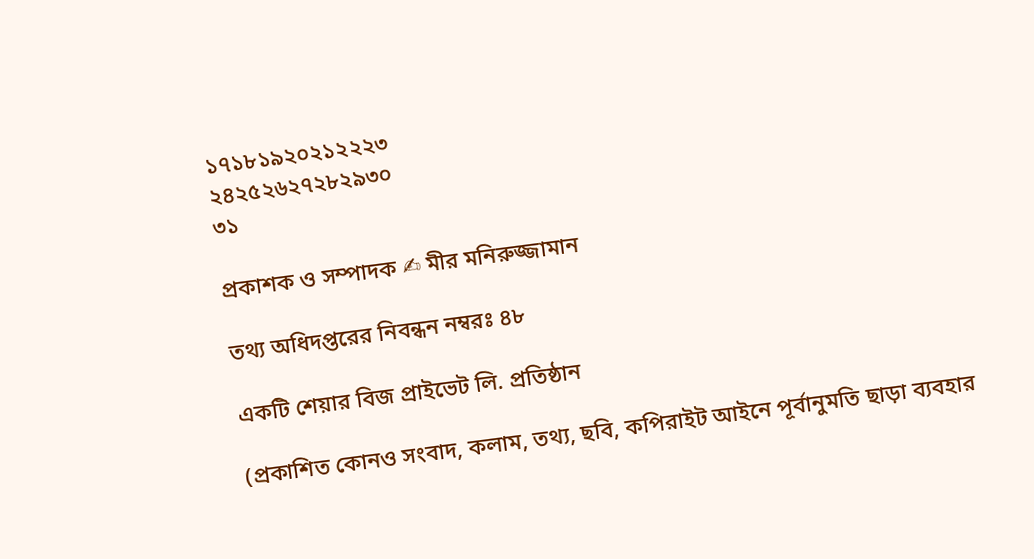১৭১৮১৯২০২১২২২৩
২৪২৫২৬২৭২৮২৯৩০
৩১

প্রকাশক ও সম্পাদক ✍ মীর মনিরুজ্জামান

তথ‌্য অ‌ধিদপ্ত‌রের নিবন্ধন নম্বরঃ ৪৮

একটি শেয়ার বিজ প্রাইভেট লি. প্রতিষ্ঠান

(প্রকাশিত কোনও সংবাদ, কলাম, তথ্য, ছবি, কপিরাইট আইনে পূর্বানুমতি ছাড়া ব্যবহার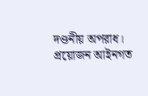দণ্ডনীয় অপরাধ। প্রয়োজন আইনগত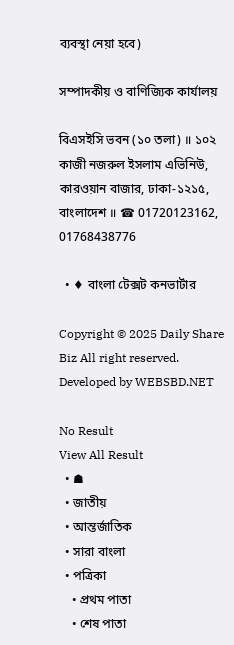ব্যবস্থা নেয়া হবে)

সম্পাদকীয় ও বাণিজ্যিক কার্যালয়

বিএসইসি ভবন (১০ তলা) ॥ ১০২ কাজী নজরুল ইসলাম এভিনিউ, কারওয়ান বাজার, ঢাকা-১২১৫, বাংলাদেশ ॥ ☎ 01720123162, 01768438776

  • ♦ বাংলা টেক্সট কনভার্টার

Copyright © 2025 Daily Share Biz All right reserved. Developed by WEBSBD.NET

No Result
View All Result
  • ☗
  • জাতীয়
  • আন্তর্জাতিক
  • সারা বাংলা
  • পত্রিকা
    • প্রথম পাতা
    • শেষ পাতা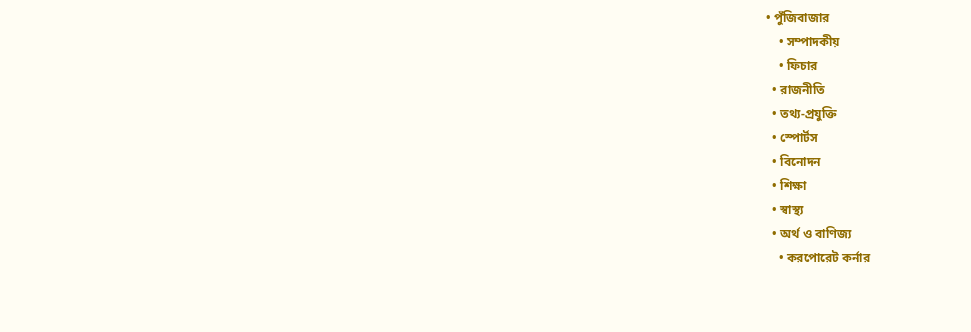• পুঁজিবাজার
    • সম্পাদকীয়
    • ফিচার
  • রাজনীতি
  • তথ্য-প্রযুক্তি
  • স্পোর্টস
  • বিনোদন
  • শিক্ষা
  • স্বাস্থ্য
  • অর্থ ও বাণিজ্য
    • করপোরেট কর্নার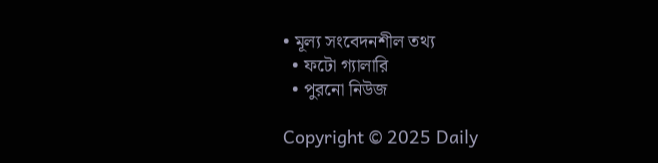• মূল্য সংবেদনশীল তথ্য
  • ফটো গ্যালারি
  • পুরনো নিউজ

Copyright © 2025 Daily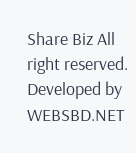Share Biz All right reserved. Developed by WEBSBD.NET